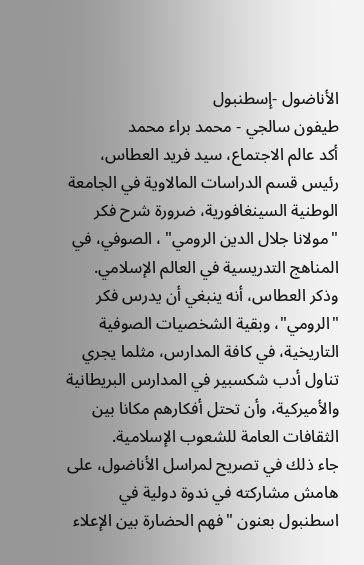الأناضول -إسطنبول
طيفون سالجي - محمد براء محمد
أكد عالم الاجتماع، سيد فريد العطاس، رئيس قسم الدراسات المالاوية في الجامعة الوطنية السينغافورية، ضرورة شرح فكر "مولانا جلال الدين الرومي" ، الصوفي، في المناهج التدريسية في العالم الإسلامي.
وذكر العطاس، أنه ينبغي أن يدرس فكر "الرومي"، وبقية الشخصيات الصوفية التاريخية، في كافة المدارس، مثلما يجري تناول أدب شكسبير في المدارس البريطانية والأميركية، وأن تحتل أفكارهم مكانا بين الثقافات العامة للشعوب الإسلامية.
جاء ذلك في تصريح لمراسل الأناضول، على هامش مشاركته في ندوة دولية في اسطنبول بعنون "فهم الحضارة بين الإعلاء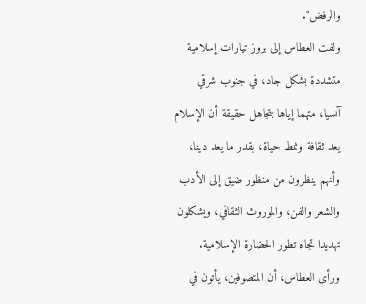والرفض".
ولفت العطاس إلى بروز تيارات إسلامية متشددة بشكل جاد، في جنوب شرقي آىسيا، متهما إياها بتجاهل حقيقة أن الإسلام يعد ثقافة ونمط حياة، بقدر ما يعد دينا، وأنهم ينظرون من منظور ضيق إلى الأدب والشعر والفن، والموروث الثقافي، ويشكلون تهديدا تجاه تطور الحضارة الإسلامية.
ورأى العطاس، أن المتصوفين، يأتون في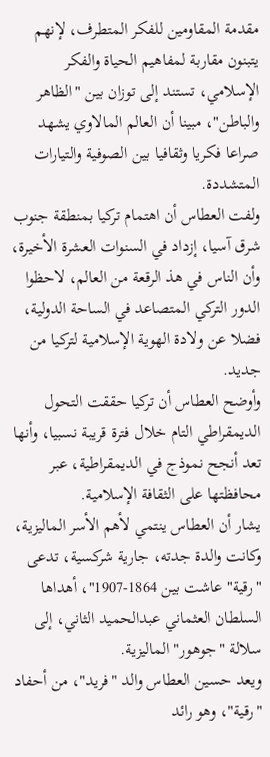مقدمة المقاومين للفكر المتطرف، لإنهم يتبنون مقاربة لمفاهيم الحياة والفكر الإسلامي، تستند إلى توزان بين "الظاهر والباطن"، مبينا أن العالم المالاوي يشهد صراعا فكريا وثقافيا بين الصوفية والتيارات المتشددة.
ولفت العطاس أن اهتمام تركيا بمنطقة جنوب شرق آسيا، إزداد في السنوات العشرة الأخيرة، وأن الناس في هذ الرقعة من العالم، لاحظوا الدور التركي المتصاعد في الساحة الدولية، فضلا عن ولادة الهوية الإسلامية لتركيا من جديد.
وأوضح العطاس أن تركيا حققت التحول الديمقراطي التام خلال فترة قريبة نسبيا، وأنها تعد أنجح نموذج في الديمقراطية، عبر محافظتها على الثقافة الإسلامية.
يشار أن العطاس ينتمي لأهم الأسر الماليزية، وكانت والدة جدته، جارية شركسية، تدعى "رقية" عاشت بين 1864-1907"، أهداها السلطان العثماني عبدالحميد الثاني، إلى سلالة "جوهور" الماليزية.
ويعد حسين العطاس والد "فريد"، من أحفاد "رقية"، وهو رائد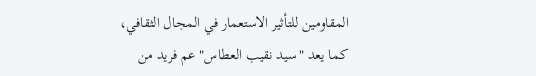المقاومين للتأثير الاستعمار في المجال الثقافي، كما يعد "سيد نقيب العطاس" عم فريد من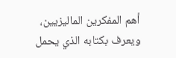أهم المفكرين الماليزيين، ويعرف بكتابه الذي يحمل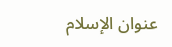عنوان الإسلام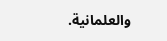والعلمانية.